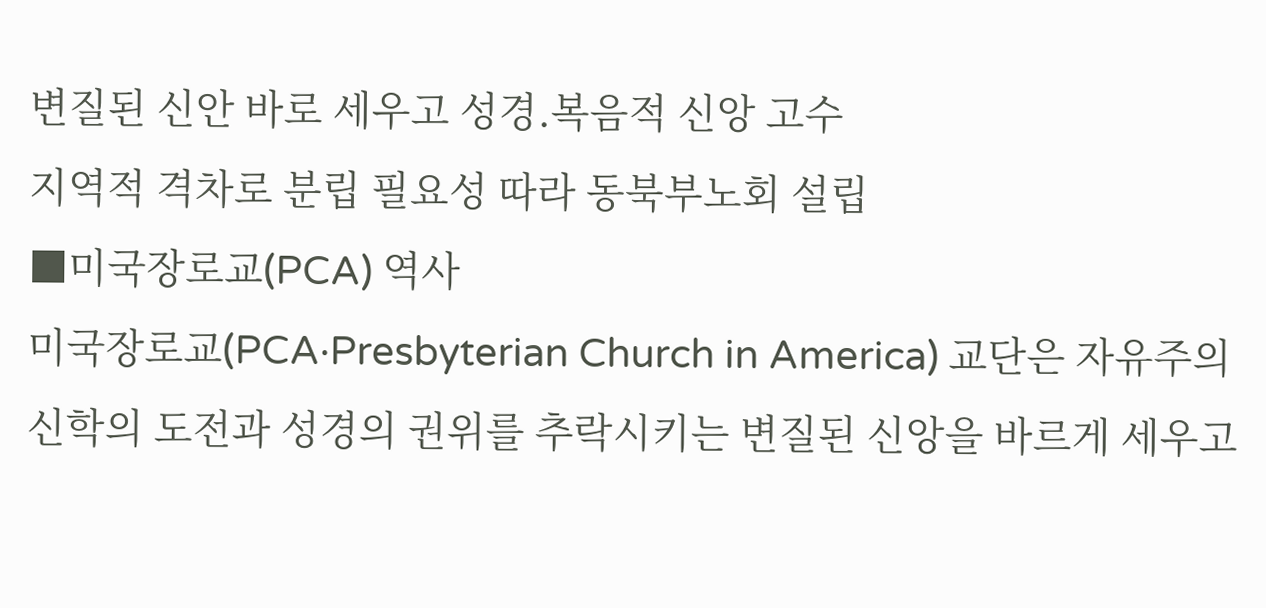변질된 신안 바로 세우고 성경.복음적 신앙 고수
지역적 격차로 분립 필요성 따라 동북부노회 설립
■미국장로교(PCA) 역사
미국장로교(PCA·Presbyterian Church in America) 교단은 자유주의 신학의 도전과 성경의 권위를 추락시키는 변질된 신앙을 바르게 세우고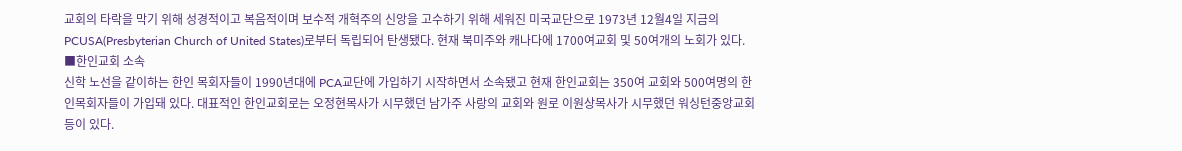교회의 타락을 막기 위해 성경적이고 복음적이며 보수적 개혁주의 신앙을 고수하기 위해 세워진 미국교단으로 1973년 12월4일 지금의 PCUSA(Presbyterian Church of United States)로부터 독립되어 탄생됐다. 현재 북미주와 캐나다에 1700여교회 및 50여개의 노회가 있다.
■한인교회 소속
신학 노선을 같이하는 한인 목회자들이 1990년대에 PCA교단에 가입하기 시작하면서 소속됐고 현재 한인교회는 350여 교회와 500여명의 한인목회자들이 가입돼 있다. 대표적인 한인교회로는 오정현목사가 시무했던 남가주 사랑의 교회와 원로 이원상목사가 시무했던 워싱턴중앙교회 등이 있다.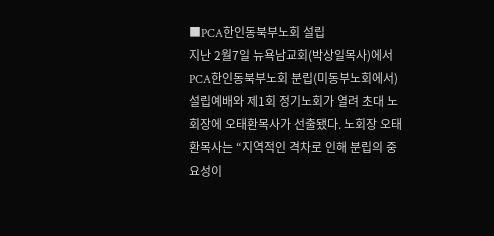■PCA한인동북부노회 설립
지난 2월7일 뉴욕남교회(박상일목사)에서 PCA한인동북부노회 분립(미동부노회에서)설립예배와 제1회 정기노회가 열려 초대 노회장에 오태환목사가 선출됐다. 노회장 오태환목사는 “지역적인 격차로 인해 분립의 중요성이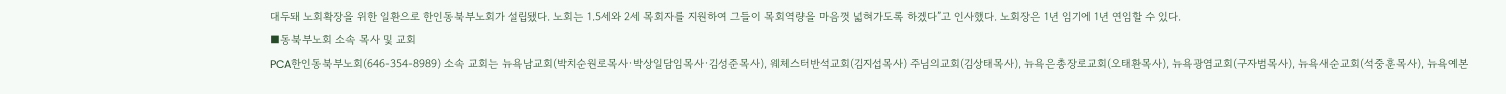대두돼 노회확장을 위한 일환으로 한인동북부노회가 설립됐다. 노회는 1.5세와 2세 목회자를 지원하여 그들이 목회역량을 마음껏 넓혀가도록 하겠다”고 인사했다. 노회장은 1년 임기에 1년 연임할 수 있다.
■동북부노회 소속 목사 및 교회
PCA한인동북부노회(646-354-8989) 소속 교회는 뉴욕남교회(박치순원로목사·박상일담임목사·김성준목사), 웨체스터반석교회(김지섭목사) 주님의교회(김상태목사), 뉴욕은총장로교회(오태환목사), 뉴욕광염교회(구자범목사), 뉴욕새순교회(석중훈목사), 뉴욕예본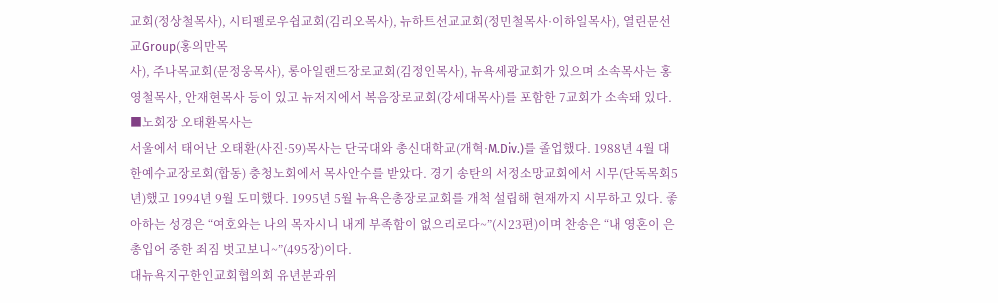교회(정상철목사), 시티펠로우쉽교회(김리오목사), 뉴하트선교교회(정민철목사·이하일목사), 열린문선교Group(홍의만목
사), 주나목교회(문정웅목사), 롱아일랜드장로교회(김정인목사), 뉴욕세광교회가 있으며 소속목사는 홍영철목사, 안재현목사 등이 있고 뉴저지에서 복음장로교회(강세대목사)를 포함한 7교회가 소속돼 있다.
■노회장 오태환목사는
서울에서 태어난 오태환(사진·59)목사는 단국대와 총신대학교(개혁·M.Div.)를 졸업했다. 1988년 4월 대한예수교장로회(합동) 충청노회에서 목사안수를 받았다. 경기 송탄의 서정소망교회에서 시무(단독목회5년)했고 1994년 9월 도미했다. 1995년 5월 뉴욕은총장로교회를 개척 설립해 현재까지 시무하고 있다. 좋아하는 성경은 “여호와는 나의 목자시니 내게 부족함이 없으리로다~”(시23편)이며 찬송은 “내 영혼이 은총입어 중한 죄짐 벗고보니~”(495장)이다.
대뉴욕지구한인교회협의회 유년분과위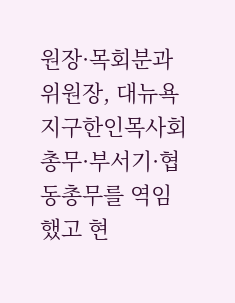원장·목회분과위원장, 대뉴욕지구한인목사회 총무·부서기·협동총무를 역임했고 현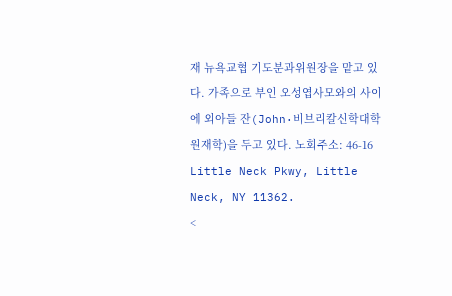재 뉴욕교협 기도분과위원장을 맡고 있다. 가족으로 부인 오성엽사모와의 사이에 외아들 잔(John·비브리칼신학대학원재학)을 두고 있다. 노회주소: 46-16 Little Neck Pkwy, Little Neck, NY 11362.
<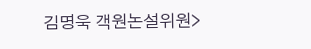김명욱 객원논설위원>